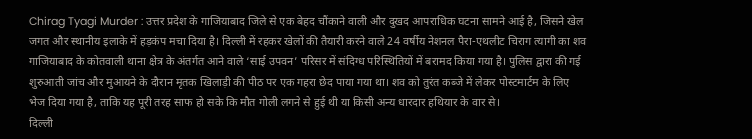Chirag Tyagi Murder : उत्तर प्रदेश के गाजियाबाद जिले से एक बेहद चौंकाने वाली और दुखद आपराधिक घटना सामने आई है, जिसने खेल जगत और स्थानीय इलाके में हड़कंप मचा दिया है। दिल्ली में रहकर खेलों की तैयारी करने वाले 24 वर्षीय नेशनल पैरा-एथलीट चिराग त्यागी का शव गाजियाबाद के कोतवाली थाना क्षेत्र के अंतर्गत आने वाले ‘साई उपवन’ परिसर में संदिग्ध परिस्थितियों में बरामद किया गया है। पुलिस द्वारा की गई शुरुआती जांच और मुआयने के दौरान मृतक खिलाड़ी की पीठ पर एक गहरा छेद पाया गया था। शव को तुरंत कब्जे में लेकर पोस्टमार्टम के लिए भेज दिया गया है, ताकि यह पूरी तरह साफ हो सके कि मौत गोली लगने से हुई थी या किसी अन्य धारदार हथियार के वार से।
दिल्ली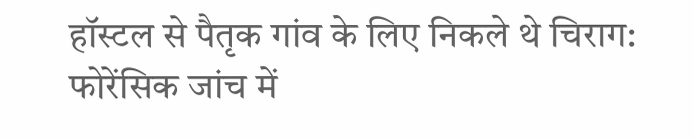हॉस्टल से पैतृक गांव के लिए निकले थे चिराग: फोरेंसिक जांच में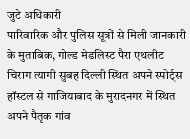जुटे अधिकारी
पारिवारिक और पुलिस सूत्रों से मिली जानकारी के मुताबिक, गोल्ड मेडलिस्ट पैरा एथलीट चिराग त्यागी सुबह दिल्ली स्थित अपने स्पोर्ट्स हॉस्टल से गाजियाबाद के मुरादनगर में स्थित अपने पैतृक गांव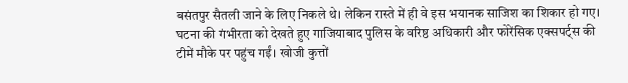बसंतपुर सैतली जाने के लिए निकले थे। लेकिन रास्ते में ही वे इस भयानक साजिश का शिकार हो गए। घटना की गंभीरता को देखते हुए गाजियाबाद पुलिस के वरिष्ठ अधिकारी और फोरेंसिक एक्सपर्ट्स की टीमें मौके पर पहुंच गईं। खोजी कुत्तों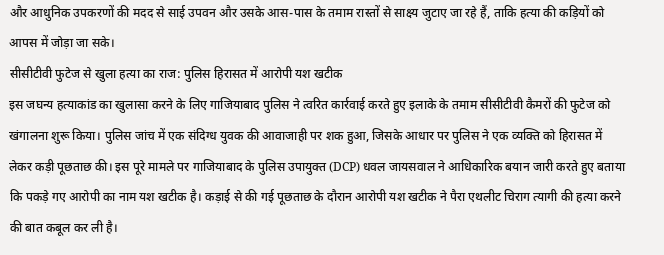और आधुनिक उपकरणों की मदद से साई उपवन और उसके आस-पास के तमाम रास्तों से साक्ष्य जुटाए जा रहे हैं, ताकि हत्या की कड़ियों को आपस में जोड़ा जा सके।
सीसीटीवी फुटेज से खुला हत्या का राज: पुलिस हिरासत में आरोपी यश खटीक
इस जघन्य हत्याकांड का खुलासा करने के लिए गाजियाबाद पुलिस ने त्वरित कार्रवाई करते हुए इलाके के तमाम सीसीटीवी कैमरों की फुटेज को खंगालना शुरू किया। पुलिस जांच में एक संदिग्ध युवक की आवाजाही पर शक हुआ, जिसके आधार पर पुलिस ने एक व्यक्ति को हिरासत में लेकर कड़ी पूछताछ की। इस पूरे मामले पर गाजियाबाद के पुलिस उपायुक्त (DCP) धवल जायसवाल ने आधिकारिक बयान जारी करते हुए बताया कि पकड़े गए आरोपी का नाम यश खटीक है। कड़ाई से की गई पूछताछ के दौरान आरोपी यश खटीक ने पैरा एथलीट चिराग त्यागी की हत्या करने की बात कबूल कर ली है।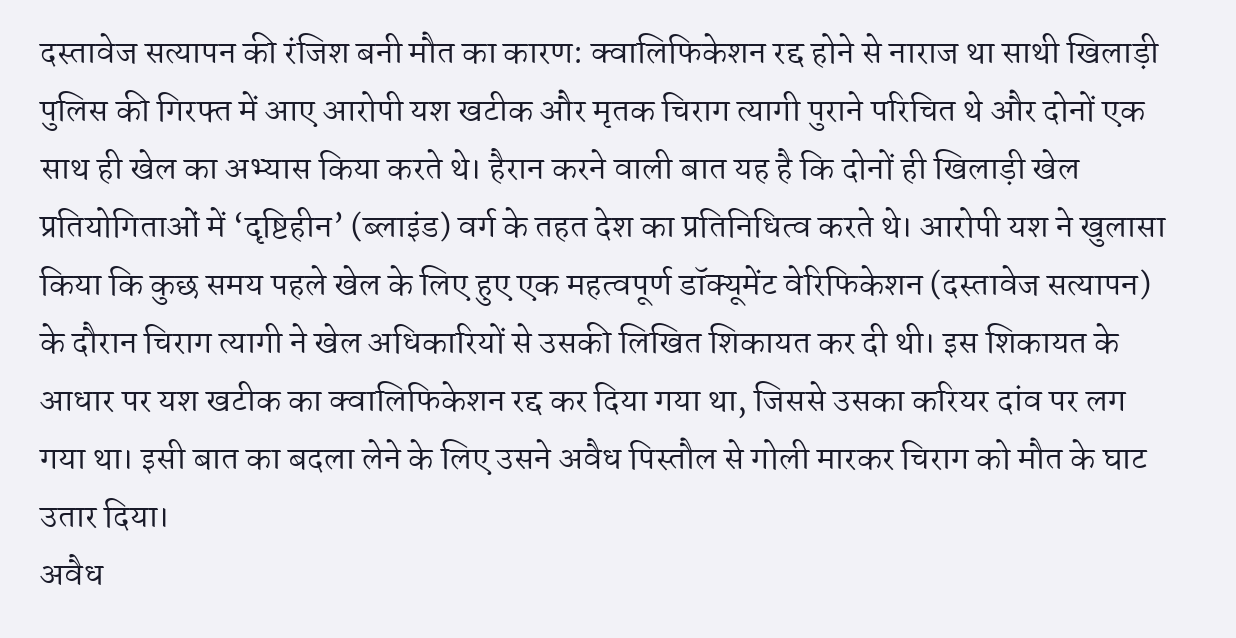दस्तावेज सत्यापन की रंजिश बनी मौत का कारण: क्वालिफिकेशन रद्द होने से नाराज था साथी खिलाड़ी
पुलिस की गिरफ्त में आए आरोपी यश खटीक और मृतक चिराग त्यागी पुराने परिचित थे और दोनों एक साथ ही खेल का अभ्यास किया करते थे। हैरान करने वाली बात यह है कि दोनों ही खिलाड़ी खेल प्रतियोगिताओं में ‘दृष्टिहीन’ (ब्लाइंड) वर्ग के तहत देश का प्रतिनिधित्व करते थे। आरोपी यश ने खुलासा किया कि कुछ समय पहले खेल के लिए हुए एक महत्वपूर्ण डॉक्यूमेंट वेरिफिकेशन (दस्तावेज सत्यापन) के दौरान चिराग त्यागी ने खेल अधिकारियों से उसकी लिखित शिकायत कर दी थी। इस शिकायत के आधार पर यश खटीक का क्वालिफिकेशन रद्द कर दिया गया था, जिससे उसका करियर दांव पर लग गया था। इसी बात का बदला लेने के लिए उसने अवैध पिस्तौल से गोली मारकर चिराग को मौत के घाट उतार दिया।
अवैध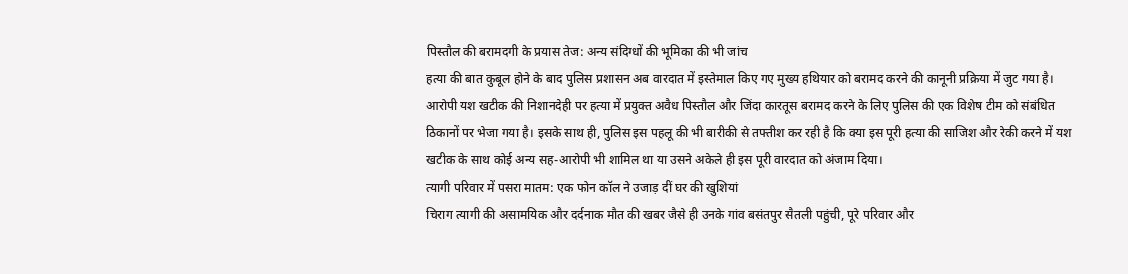पिस्तौल की बरामदगी के प्रयास तेज: अन्य संदिग्धों की भूमिका की भी जांच
हत्या की बात कुबूल होने के बाद पुलिस प्रशासन अब वारदात में इस्तेमाल किए गए मुख्य हथियार को बरामद करने की कानूनी प्रक्रिया में जुट गया है। आरोपी यश खटीक की निशानदेही पर हत्या में प्रयुक्त अवैध पिस्तौल और जिंदा कारतूस बरामद करने के लिए पुलिस की एक विशेष टीम को संबंधित ठिकानों पर भेजा गया है। इसके साथ ही, पुलिस इस पहलू की भी बारीकी से तफ्तीश कर रही है कि क्या इस पूरी हत्या की साजिश और रेकी करने में यश खटीक के साथ कोई अन्य सह-आरोपी भी शामिल था या उसने अकेले ही इस पूरी वारदात को अंजाम दिया।
त्यागी परिवार में पसरा मातम: एक फोन कॉल ने उजाड़ दीं घर की खुशियां
चिराग त्यागी की असामयिक और दर्दनाक मौत की खबर जैसे ही उनके गांव बसंतपुर सैतली पहुंची, पूरे परिवार और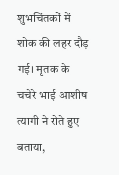शुभचिंतकों में शोक की लहर दौड़ गई। मृतक के चचेरे भाई आशीष त्यागी ने रोते हुए बताया,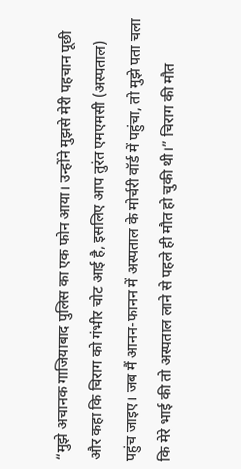“मुझे अचानक गाजियाबाद पुलिस का एक फोन आया। उन्होंने मुझसे मेरी पहचान पूछी और कहा कि चिराग को गंभीर चोट आई है, इसलिए आप तुरंत एमएमसी (अस्पताल) पहुंच जाइए। जब मैं आनन-फानन में अस्पताल के मोर्चरी वॉर्ड में पहुंचा, तो मुझे पता चला कि मेरे भाई की तो अस्पताल लाने से पहले ही मौत हो चुकी थी।” चिराग की मौत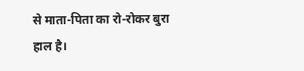से माता-पिता का रो-रोकर बुरा हाल है।